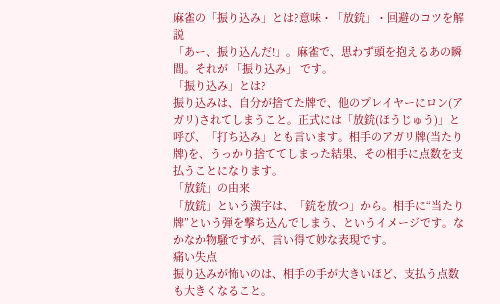麻雀の「振り込み」とは?意味・「放銃」・回避のコツを解説
「あー、振り込んだ!」。麻雀で、思わず頭を抱えるあの瞬間。それが 「振り込み」 です。
「振り込み」とは?
振り込みは、自分が捨てた牌で、他のプレイヤーにロン(アガリ)されてしまうこと。正式には「放銃(ほうじゅう)」と呼び、「打ち込み」とも言います。相手のアガリ牌(当たり牌)を、うっかり捨ててしまった結果、その相手に点数を支払うことになります。
「放銃」の由来
「放銃」という漢字は、「銃を放つ」から。相手に“当たり牌”という弾を撃ち込んでしまう、というイメージです。なかなか物騒ですが、言い得て妙な表現です。
痛い失点
振り込みが怖いのは、相手の手が大きいほど、支払う点数も大きくなること。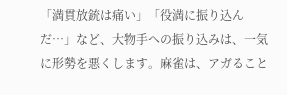「満貫放銃は痛い」「役満に振り込んだ…」など、大物手への振り込みは、一気に形勢を悪くします。麻雀は、アガること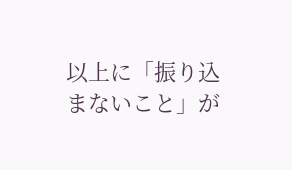以上に「振り込まないこと」が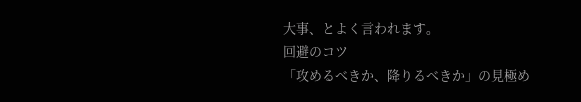大事、とよく言われます。
回避のコツ
「攻めるべきか、降りるべきか」の見極め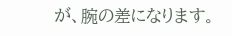が、腕の差になります。